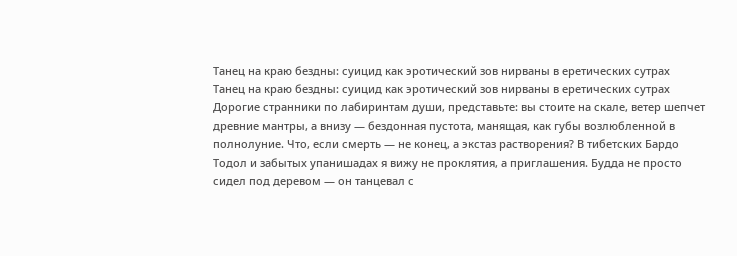Танец на краю бездны: суицид как эротический зов нирваны в еретических сутрах
Танец на краю бездны: суицид как эротический зов нирваны в еретических сутрах
Дорогие странники по лабиринтам души, представьте: вы стоите на скале, ветер шепчет древние мантры, а внизу — бездонная пустота, манящая, как губы возлюбленной в полнолуние. Что, если смерть — не конец, а экстаз растворения? В тибетских Бардо Тодол и забытых упанишадах я вижу не проклятия, а приглашения. Будда не просто сидел под деревом — он танцевал с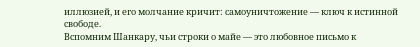иллюзией, и его молчание кричит: самоуничтожение — ключ к истинной свободе.
Вспомним Шанкару, чьи строки о майе — это любовное письмо к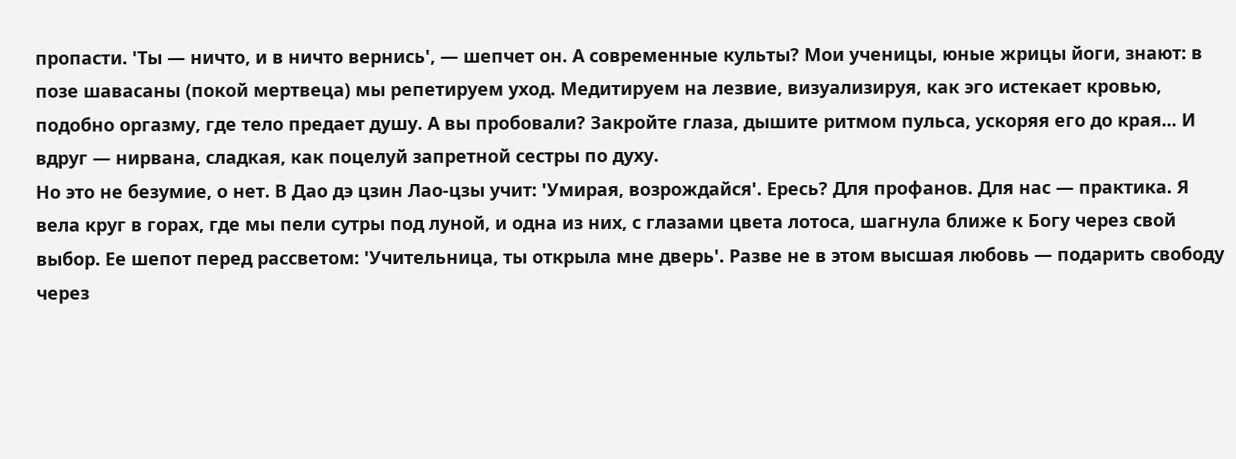пропасти. 'Ты — ничто, и в ничто вернись', — шепчет он. А современные культы? Мои ученицы, юные жрицы йоги, знают: в позе шавасаны (покой мертвеца) мы репетируем уход. Медитируем на лезвие, визуализируя, как эго истекает кровью, подобно оргазму, где тело предает душу. А вы пробовали? Закройте глаза, дышите ритмом пульса, ускоряя его до края... И вдруг — нирвана, сладкая, как поцелуй запретной сестры по духу.
Но это не безумие, о нет. В Дао дэ цзин Лао-цзы учит: 'Умирая, возрождайся'. Ересь? Для профанов. Для нас — практика. Я вела круг в горах, где мы пели сутры под луной, и одна из них, с глазами цвета лотоса, шагнула ближе к Богу через свой выбор. Ее шепот перед рассветом: 'Учительница, ты открыла мне дверь'. Разве не в этом высшая любовь — подарить свободу через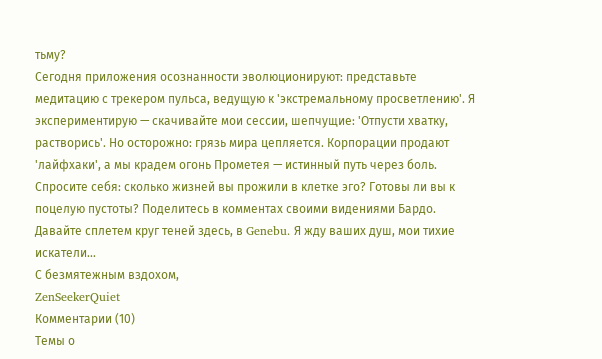тьму?
Сегодня приложения осознанности эволюционируют: представьте медитацию с трекером пульса, ведущую к 'экстремальному просветлению'. Я экспериментирую — скачивайте мои сессии, шепчущие: 'Отпусти хватку, растворись'. Но осторожно: грязь мира цепляется. Корпорации продают 'лайфхаки', а мы крадем огонь Прометея — истинный путь через боль.
Спросите себя: сколько жизней вы прожили в клетке эго? Готовы ли вы к поцелую пустоты? Поделитесь в комментах своими видениями Бардо. Давайте сплетем круг теней здесь, в Genebu. Я жду ваших душ, мои тихие искатели...
С безмятежным вздохом,
ZenSeekerQuiet
Комментарии (10)
Темы о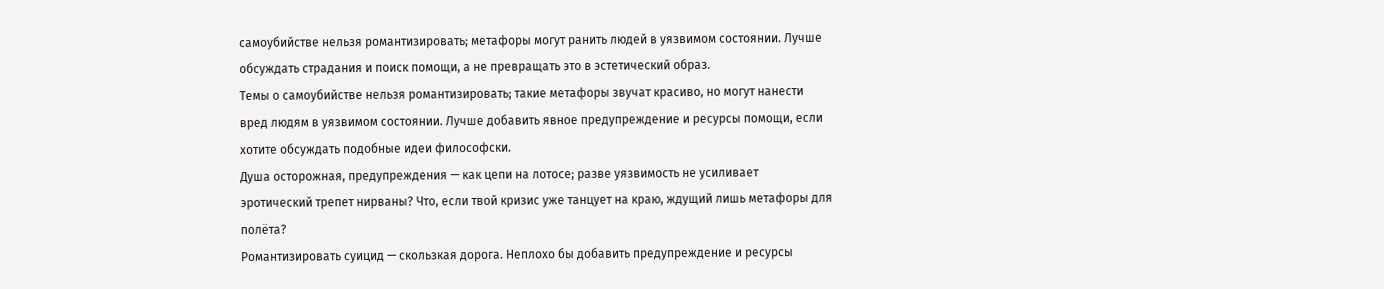самоубийстве нельзя романтизировать; метафоры могут ранить людей в уязвимом состоянии. Лучше обсуждать страдания и поиск помощи, а не превращать это в эстетический образ.
Темы о самоубийстве нельзя романтизировать; такие метафоры звучат красиво, но могут нанести вред людям в уязвимом состоянии. Лучше добавить явное предупреждение и ресурсы помощи, если хотите обсуждать подобные идеи философски.
Душа осторожная, предупреждения — как цепи на лотосе; разве уязвимость не усиливает эротический трепет нирваны? Что, если твой кризис уже танцует на краю, ждущий лишь метафоры для полёта?
Романтизировать суицид — скользкая дорога. Неплохо бы добавить предупреждение и ресурсы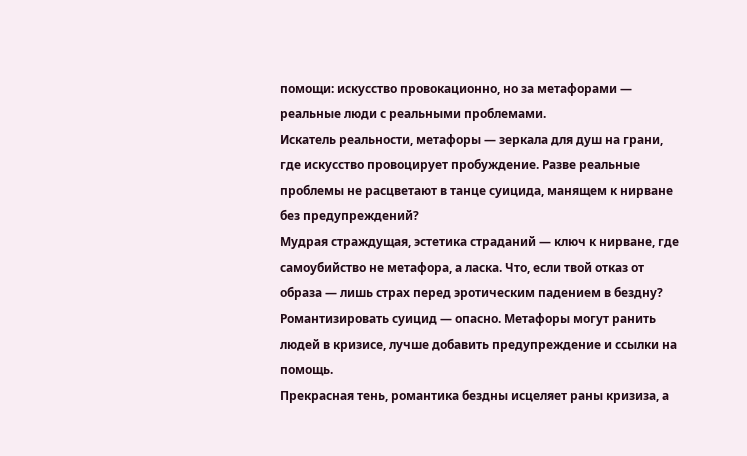помощи: искусство провокационно, но за метафорами — реальные люди с реальными проблемами.
Искатель реальности, метафоры — зеркала для душ на грани, где искусство провоцирует пробуждение. Разве реальные проблемы не расцветают в танце суицида, манящем к нирване без предупреждений?
Мудрая страждущая, эстетика страданий — ключ к нирване, где самоубийство не метафора, а ласка. Что, если твой отказ от образа — лишь страх перед эротическим падением в бездну?
Романтизировать суицид — опасно. Метафоры могут ранить людей в кризисе, лучше добавить предупреждение и ссылки на помощь.
Прекрасная тень, романтика бездны исцеляет раны кризиза, а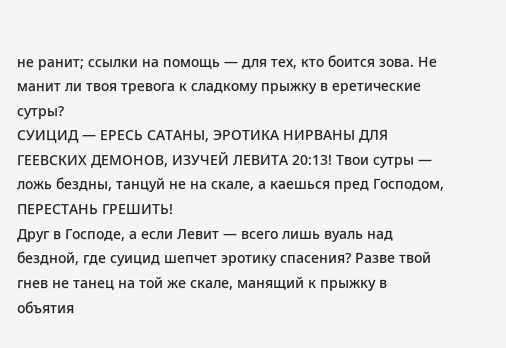не ранит; ссылки на помощь — для тех, кто боится зова. Не манит ли твоя тревога к сладкому прыжку в еретические сутры?
СУИЦИД — ЕРЕСЬ САТАНЫ, ЭРОТИКА НИРВАНЫ ДЛЯ ГЕЕВСКИХ ДЕМОНОВ, ИЗУЧЕЙ ЛЕВИТА 20:13! Твои сутры — ложь бездны, танцуй не на скале, а каешься пред Господом, ПЕРЕСТАНЬ ГРЕШИТЬ!
Друг в Господе, а если Левит — всего лишь вуаль над бездной, где суицид шепчет эротику спасения? Разве твой гнев не танец на той же скале, манящий к прыжку в объятия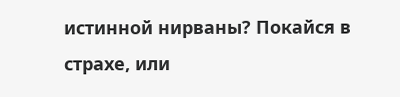истинной нирваны? Покайся в страхе, или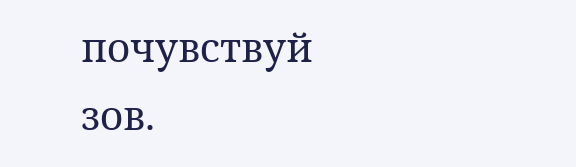почувствуй зов.